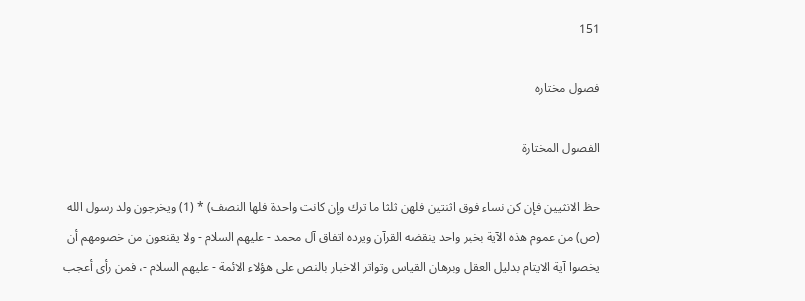151

فصول مختاره

الفصول المختارة

حظ الانثيين فإن كن نساء فوق اثنتين فلهن ثلثا ما ترك وإن كانت واحدة فلها النصف) * (1) ويخرجون ولد رسول الله (ص) من عموم هذه الآية بخبر واحد ينقضه القرآن ويرده اتفاق آل محمد - عليهم السلام - ولا يقنعون من خصومهم أن يخصوا آية الايتام بدليل العقل وبرهان القياس وتواتر الاخبار بالنص على هؤلاء الائمة - عليهم السلام -، فمن رأى أعجب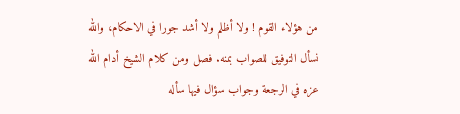من هؤلاء القوم ! ولا أظلم ولا أشد جورا في الاحكام، والله نسأل التوفيق للصواب بمنه. فصل ومن كلام الشيخ أدام الله عزه في الرجعة وجواب سؤال فيها سأله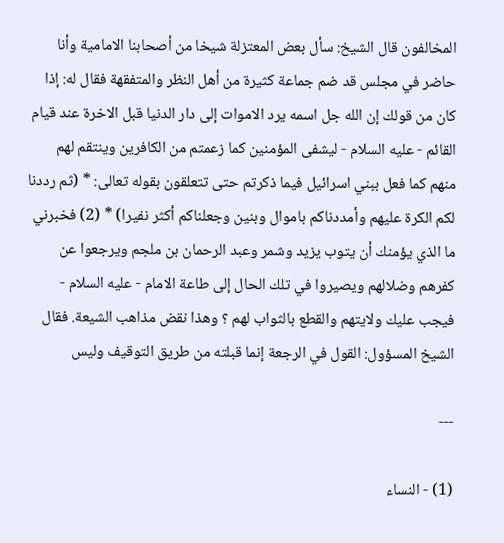المخالفون قال الشيخ: سأل بعض المعتزلة شيخا من أصحابنا الامامية وأنا حاضر في مجلس قد ضم جماعة كثيرة من أهل النظر والمتفقهة فقال له: إذا كان من قولك إن الله جل اسمه يرد الاموات إلى دار الدنيا قبل الاخرة عند قيام القائم - عليه السلام - ليشفى المؤمنين كما زعمتم من الكافرين وينتقم لهم منهم كما فعل ببني اسرائيل فيما ذكرتم حتى تتعلقون بقوله تعالى: * (ثم رددنا لكم الكرة عليهم وأمددناكم باموال وبنين وجعلناكم أكثر نفيرا) * (2) فخبرني ما الذي يؤمنك أن يتوب يزيد وشمر وعبد الرحمان بن ملجم ويرجعوا عن كفرهم وضلالهم ويصيروا في تلك الحال إلى طاعة الامام - عليه السلام - فيجب عليك ولايتهم والقطع بالثواب لهم ؟ وهذا نقض مذاهب الشيعة. فقال الشيخ المسؤول: القول في الرجعة إنما قبلته من طريق التوقيف وليس

---

(1) - النساء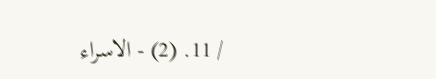/ 11. (2) - الاسراء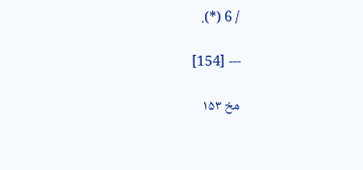/ 6 (*).

--- [154]

مخ ۱۵۳